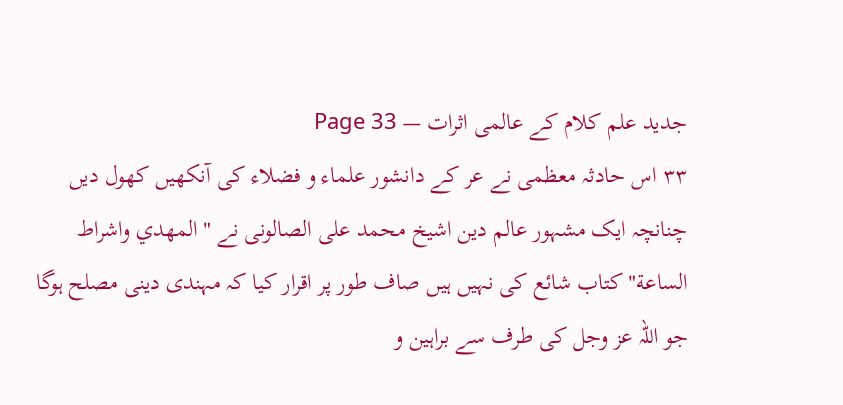جدید علم کلام کے عالمی اثرات — Page 33
۳۳ اس حادثہ معظمی نے عر کے دانشور علماء و فضلاء کی آنکھیں کھول دیں چنانچہ ایک مشہور عالم دین اشیخ محمد علی الصالونی نے "المهدي واشراط الساعة" کتاب شائع کی نہیں ہیں صاف طور پر اقرار کیا کہ مہندی دینی مصلح ہوگا جو اللہ عز وجل کی طرف سے براہین و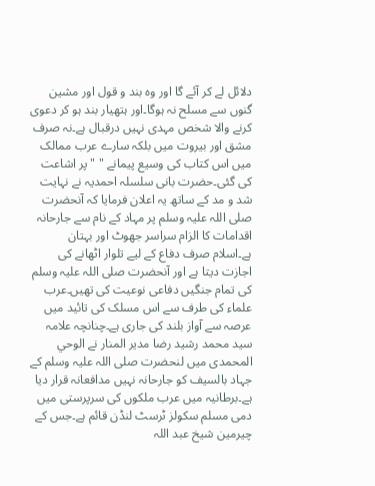دلائل لے کر آئے گا اور وہ بند و قول اور مشین گنوں سے مسلح نہ ہوگا۔اور ہتھیار بند ہو کر دعوی کرنے والا شخص مہدی نہیں درقبال ہے۔نہ صرف مشق اور بیروت میں بلکہ سارے عرب ممالک میں اس کتاب کی وسیع پیمانے " " پر اشاعت کی گئی۔حضرت بانی سلسلہ احمدیہ نے نہایت شد و مد کے ساتھ یہ اعلان فرمایا کہ آنحضرت صلی اللہ علیہ وسلم پر مہاد کے نام سے جارحانہ اقدامات کا الزام سراسر جھوٹ اور بہتان ہے۔اسلام صرف دفاع کے لیے تلوار اٹھانے کی اجازت دیتا ہے اور آنحضرت صلی اللہ علیہ وسلم کی تمام جنگیں دفاعی نوعیت کی تھیں۔عرب علماء کی طرف سے اس مسلک کی تائید میں عرصہ سے آواز بلند کی جاری ہے۔چنانچہ علامہ سید محمد رشید رضا مدير المنار نے الوحي المحمدی میں لنحضرت صلی اللہ علیہ وسلم کے جہاد بالسیف کو جارحانہ نہیں مدافعانہ قرار دیا ہے۔برطانیہ میں عرب ملکوں کی سرپرستی میں دمی مسلم سکولز ٹرسٹ لنڈن قائم ہے۔جس کے چیرمین شیخ عبد اللہ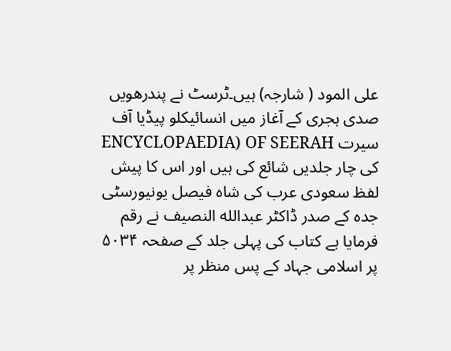علی المود ( شارجہ) ہیں۔ٹرسٹ نے پندرھویں صدی ہجری کے آغاز میں انسائیکلو پیڈیا آف سیرت ENCYCLOPAEDIA) OF SEERAH کی چار جلدیں شائع کی ہیں اور اس کا پیش لفظ سعودی عرب کی شاہ فیصل یونیورسٹی جدہ کے صدر ڈاکٹر عبدالله النصیف نے رقم فرمایا ہے کتاب کی پہلی جلد کے صفحہ ۵۰۳۴ پر اسلامی جہاد کے پس منظر پر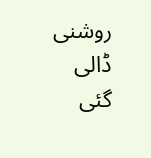روشنی ڈالی گئی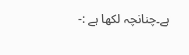ہے۔چنانچہ لکھا ہے :-